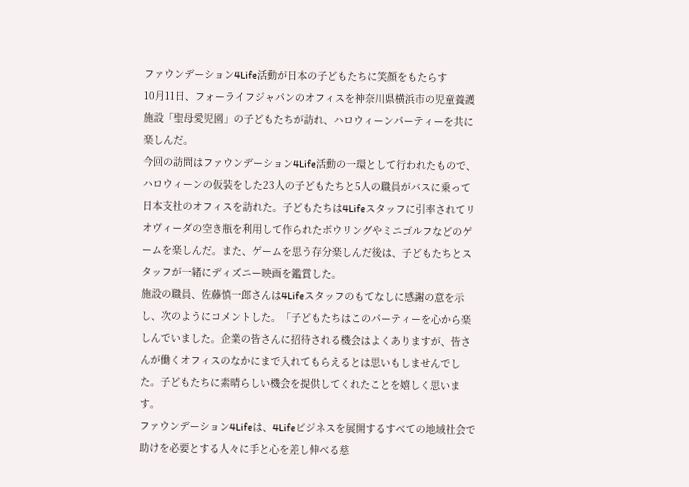ファウンデーション4Life活動が日本の子どもたちに笑顔をもたらす
10月11日、フォーライフジャパンのオフィスを神奈川県横浜市の児童養護施設「聖母愛児園」の子どもたちが訪れ、ハロウィーンパーティーを共に楽しんだ。
今回の訪問はファウンデーション4Life活動の一環として行われたもので、ハロウィーンの仮装をした23人の子どもたちと5人の職員がバスに乗って日本支社のオフィスを訪れた。子どもたちは4Lifeスタッフに引率されてリオヴィーダの空き瓶を利用して作られたボウリングやミニゴルフなどのゲームを楽しんだ。また、ゲームを思う存分楽しんだ後は、子どもたちとスタッフが一緒にディズニー映画を鑑賞した。
施設の職員、佐藤慎一郎さんは4Lifeスタッフのもてなしに感謝の意を示し、次のようにコメントした。「子どもたちはこのパーティーを心から楽しんでいました。企業の皆さんに招待される機会はよくありますが、皆さんが働くオフィスのなかにまで入れてもらえるとは思いもしませんでした。子どもたちに素晴らしい機会を提供してくれたことを嬉しく思います。
ファウンデーション4Lifeは、4Lifeビジネスを展開するすべての地域社会で助けを必要とする人々に手と心を差し伸べる慈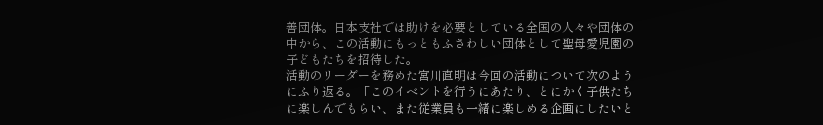善団体。日本支社では助けを必要としている全国の人々や団体の中から、この活動にもっともふさわしい団体として聖母愛児園の子どもたちを招待した。
活動のリーダーを務めた宮川直明は今回の活動について次のようにふり返る。「このイベントを行うにあたり、とにかく子供たちに楽しんでもらい、また従業員も一緒に楽しめる企画にしたいと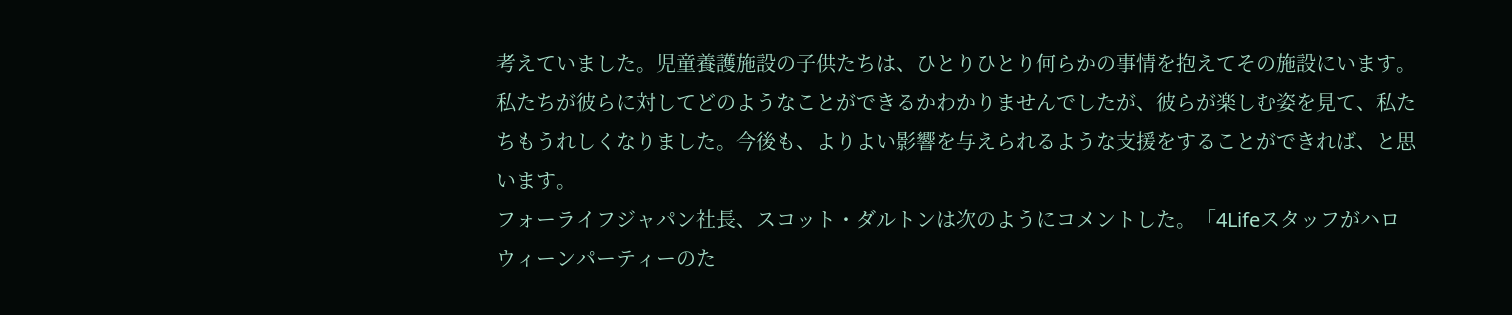考えていました。児童養護施設の子供たちは、ひとりひとり何らかの事情を抱えてその施設にいます。私たちが彼らに対してどのようなことができるかわかりませんでしたが、彼らが楽しむ姿を見て、私たちもうれしくなりました。今後も、よりよい影響を与えられるような支援をすることができれば、と思います。
フォーライフジャパン社長、スコット・ダルトンは次のようにコメントした。「4Lifeスタッフがハロウィーンパーティーのた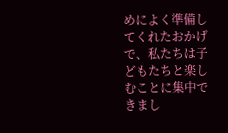めによく準備してくれたおかげで、私たちは子どもたちと楽しむことに集中できまし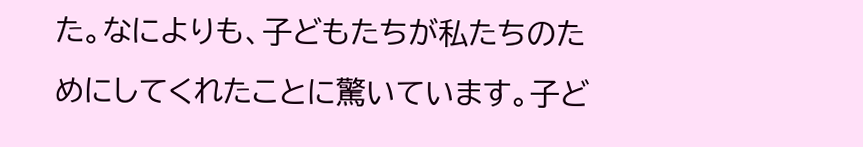た。なによりも、子どもたちが私たちのためにしてくれたことに驚いています。子ど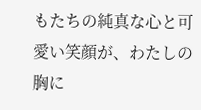もたちの純真な心と可愛い笑顔が、わたしの胸に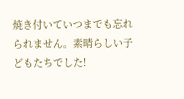焼き付いていつまでも忘れられません。素晴らしい子どもたちでした!